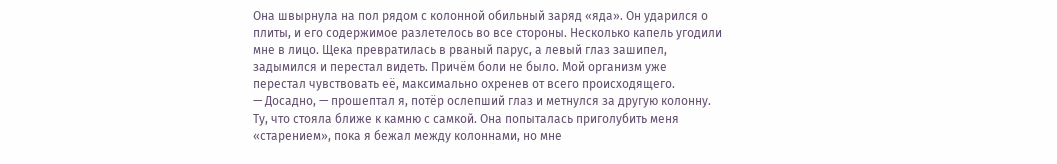Она швырнула на пол рядом с колонной обильный заряд «яда». Он ударился о плиты, и его содержимое разлетелось во все стороны. Несколько капель угодили мне в лицо. Щека превратилась в рваный парус, а левый глаз зашипел, задымился и перестал видеть. Причём боли не было. Мой организм уже перестал чувствовать её, максимально охренев от всего происходящего.
— Досадно, — прошептал я, потёр ослепший глаз и метнулся за другую колонну. Ту, что стояла ближе к камню с самкой. Она попыталась приголубить меня «старением», пока я бежал между колоннами, но мне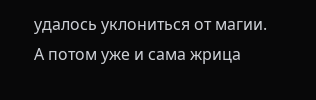удалось уклониться от магии.
А потом уже и сама жрица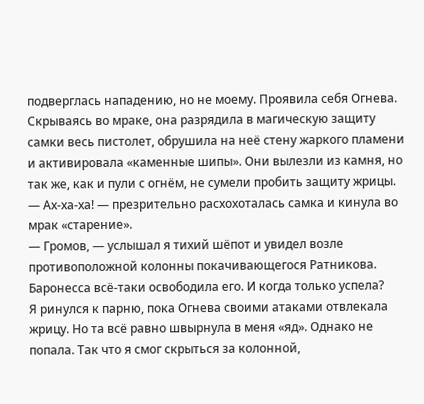подверглась нападению, но не моему. Проявила себя Огнева. Скрываясь во мраке, она разрядила в магическую защиту самки весь пистолет, обрушила на неё стену жаркого пламени и активировала «каменные шипы». Они вылезли из камня, но так же, как и пули с огнём, не сумели пробить защиту жрицы.
— Ах-ха-ха! — презрительно расхохоталась самка и кинула во мрак «старение».
— Громов, — услышал я тихий шёпот и увидел возле противоположной колонны покачивающегося Ратникова.
Баронесса всё-таки освободила его. И когда только успела?
Я ринулся к парню, пока Огнева своими атаками отвлекала жрицу. Но та всё равно швырнула в меня «яд». Однако не попала. Так что я смог скрыться за колонной,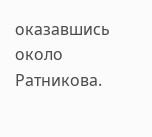оказавшись около Ратникова.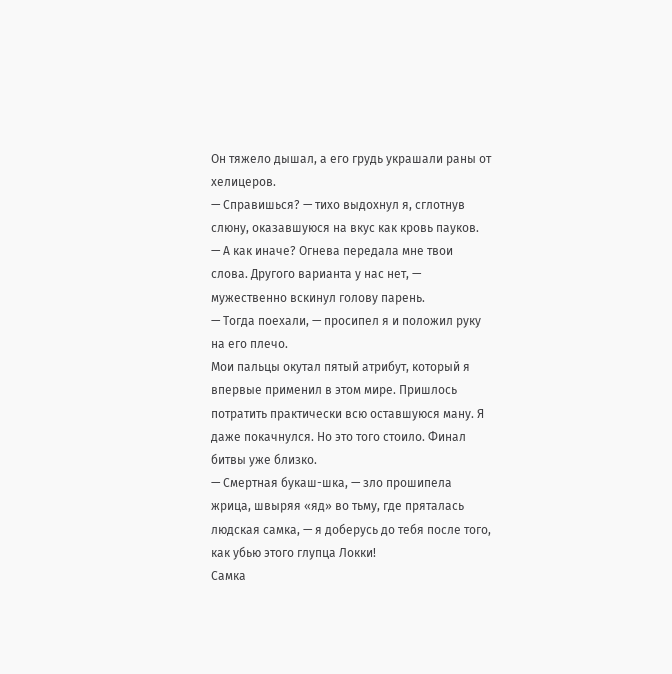Он тяжело дышал, а его грудь украшали раны от хелицеров.
— Справишься? — тихо выдохнул я, сглотнув слюну, оказавшуюся на вкус как кровь пауков.
— А как иначе? Огнева передала мне твои слова. Другого варианта у нас нет, — мужественно вскинул голову парень.
— Тогда поехали, — просипел я и положил руку на его плечо.
Мои пальцы окутал пятый атрибут, который я впервые применил в этом мире. Пришлось потратить практически всю оставшуюся ману. Я даже покачнулся. Но это того стоило. Финал битвы уже близко.
— Смертная букаш-шка, — зло прошипела жрица, швыряя «яд» во тьму, где пряталась людская самка, — я доберусь до тебя после того, как убью этого глупца Локки!
Самка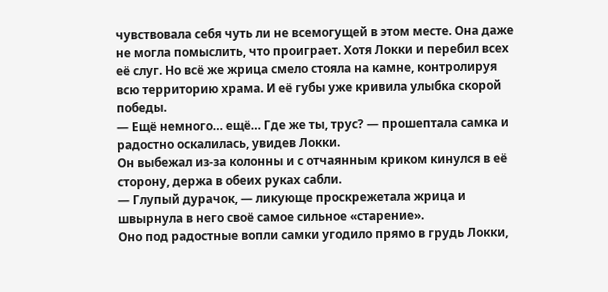чувствовала себя чуть ли не всемогущей в этом месте. Она даже не могла помыслить, что проиграет. Хотя Локки и перебил всех её слуг. Но всё же жрица смело стояла на камне, контролируя всю территорию храма. И её губы уже кривила улыбка скорой победы.
— Ещё немного… ещё… Где же ты, трус? — прошептала самка и радостно оскалилась, увидев Локки.
Он выбежал из-за колонны и с отчаянным криком кинулся в её сторону, держа в обеих руках сабли.
— Глупый дурачок, — ликующе проскрежетала жрица и швырнула в него своё самое сильное «старение».
Оно под радостные вопли самки угодило прямо в грудь Локки,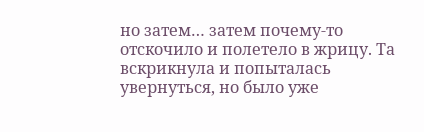но затем… затем почему-то отскочило и полетело в жрицу. Та вскрикнула и попыталась увернуться, но было уже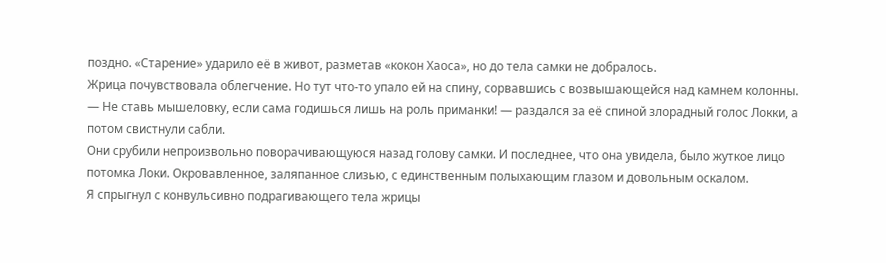поздно. «Старение» ударило её в живот, разметав «кокон Хаоса», но до тела самки не добралось.
Жрица почувствовала облегчение. Но тут что-то упало ей на спину, сорвавшись с возвышающейся над камнем колонны.
— Не ставь мышеловку, если сама годишься лишь на роль приманки! — раздался за её спиной злорадный голос Локки, а потом свистнули сабли.
Они срубили непроизвольно поворачивающуюся назад голову самки. И последнее, что она увидела, было жуткое лицо потомка Локи. Окровавленное, заляпанное слизью, с единственным полыхающим глазом и довольным оскалом.
Я спрыгнул с конвульсивно подрагивающего тела жрицы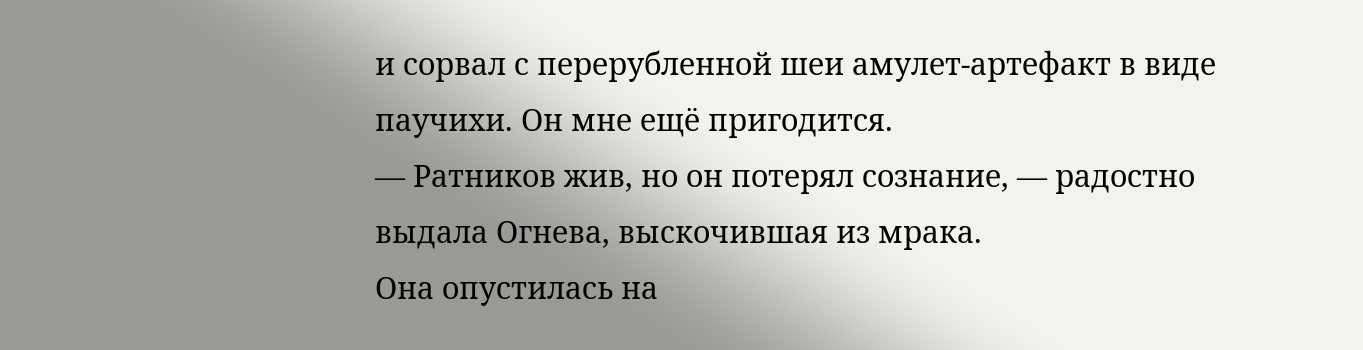и сорвал с перерубленной шеи амулет-артефакт в виде паучихи. Он мне ещё пригодится.
— Ратников жив, но он потерял сознание, — радостно выдала Огнева, выскочившая из мрака.
Она опустилась на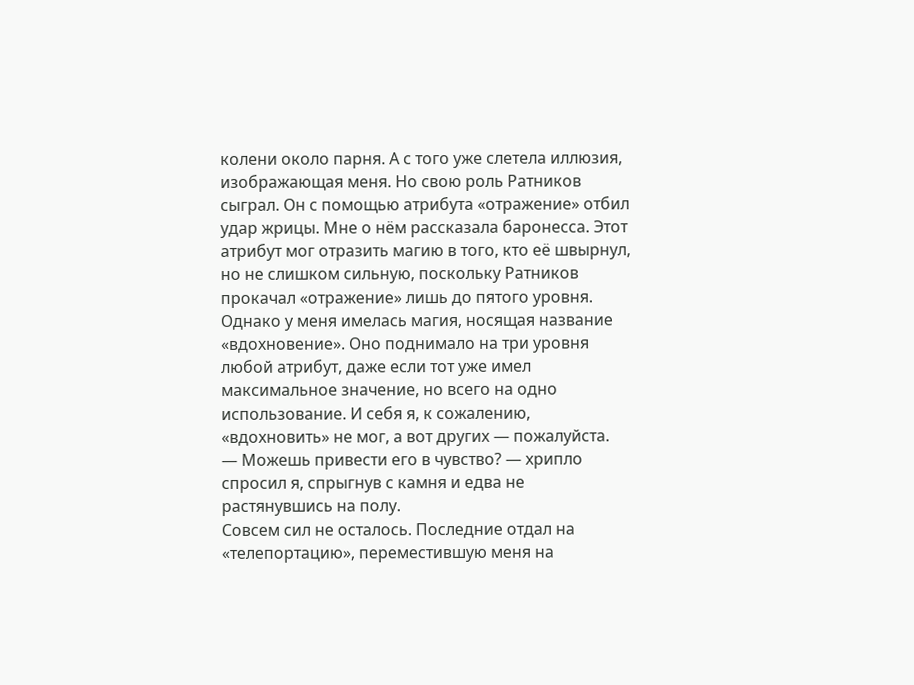колени около парня. А с того уже слетела иллюзия, изображающая меня. Но свою роль Ратников сыграл. Он с помощью атрибута «отражение» отбил удар жрицы. Мне о нём рассказала баронесса. Этот атрибут мог отразить магию в того, кто её швырнул, но не слишком сильную, поскольку Ратников прокачал «отражение» лишь до пятого уровня.
Однако у меня имелась магия, носящая название «вдохновение». Оно поднимало на три уровня любой атрибут, даже если тот уже имел максимальное значение, но всего на одно использование. И себя я, к сожалению, «вдохновить» не мог, а вот других — пожалуйста.
— Можешь привести его в чувство? — хрипло спросил я, спрыгнув с камня и едва не растянувшись на полу.
Совсем сил не осталось. Последние отдал на «телепортацию», переместившую меня на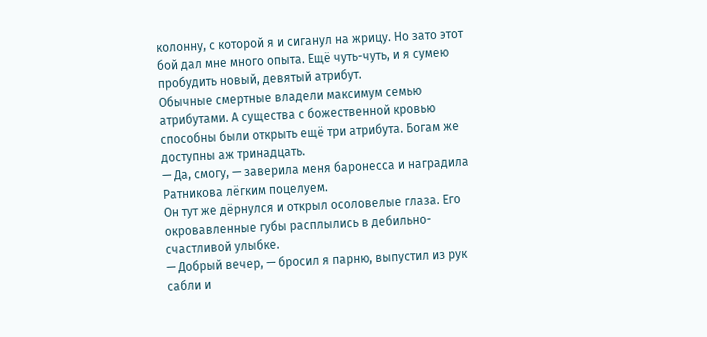колонну, с которой я и сиганул на жрицу. Но зато этот бой дал мне много опыта. Ещё чуть-чуть, и я сумею пробудить новый, девятый атрибут.
Обычные смертные владели максимум семью атрибутами. А существа с божественной кровью способны были открыть ещё три атрибута. Богам же доступны аж тринадцать.
— Да, смогу, — заверила меня баронесса и наградила Ратникова лёгким поцелуем.
Он тут же дёрнулся и открыл осоловелые глаза. Его окровавленные губы расплылись в дебильно-счастливой улыбке.
— Добрый вечер, — бросил я парню, выпустил из рук сабли и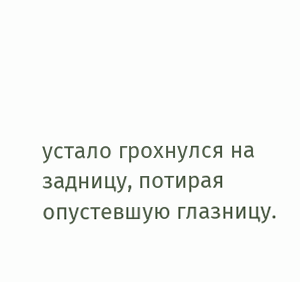устало грохнулся на задницу, потирая опустевшую глазницу.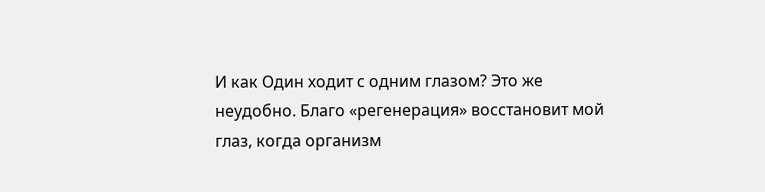И как Один ходит с одним глазом? Это же неудобно. Благо «регенерация» восстановит мой глаз, когда организм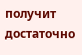получит достаточно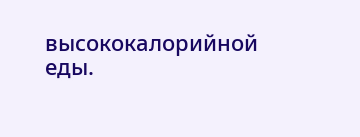высококалорийной еды.